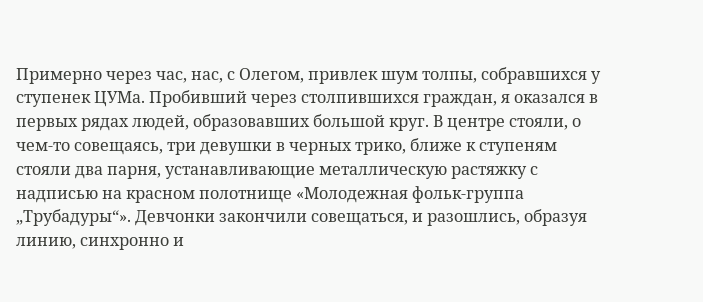Примерно через час, нас, с Олегом, привлек шум толпы, собравшихся у ступенек ЦУМа. Пробивший через столпившихся граждан, я оказался в первых рядах людей, образовавших большой круг. В центре стояли, о чем-то совещаясь, три девушки в черных трико, ближе к ступеням стояли два парня, устанавливающие металлическую растяжку с надписью на красном полотнище «Молодежная фольк-группа „Трубадуры“». Девчонки закончили совещаться, и разошлись, образуя линию, синхронно и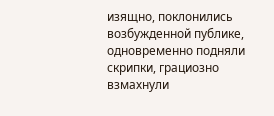изящно, поклонились возбужденной публике, одновременно подняли скрипки, грациозно взмахнули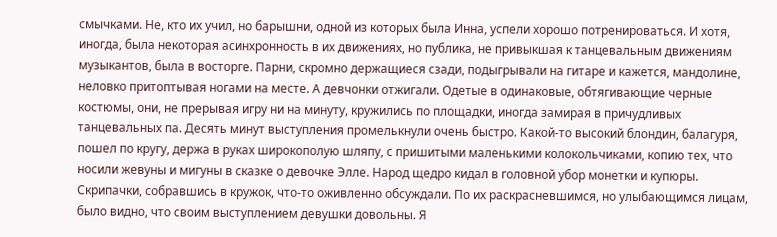смычками. Не, кто их учил, но барышни, одной из которых была Инна, успели хорошо потренироваться. И хотя, иногда, была некоторая асинхронность в их движениях, но публика, не привыкшая к танцевальным движениям музыкантов, была в восторге. Парни, скромно держащиеся сзади, подыгрывали на гитаре и кажется, мандолине, неловко притоптывая ногами на месте. А девчонки отжигали. Одетые в одинаковые, обтягивающие черные костюмы, они, не прерывая игру ни на минуту, кружились по площадки, иногда замирая в причудливых танцевальных па. Десять минут выступления промелькнули очень быстро. Какой-то высокий блондин, балагуря, пошел по кругу, держа в руках широкополую шляпу, с пришитыми маленькими колокольчиками, копию тех, что носили жевуны и мигуны в сказке о девочке Элле. Народ щедро кидал в головной убор монетки и купюры. Скрипачки, собравшись в кружок, что-то оживленно обсуждали. По их раскрасневшимся, но улыбающимся лицам, было видно, что своим выступлением девушки довольны. Я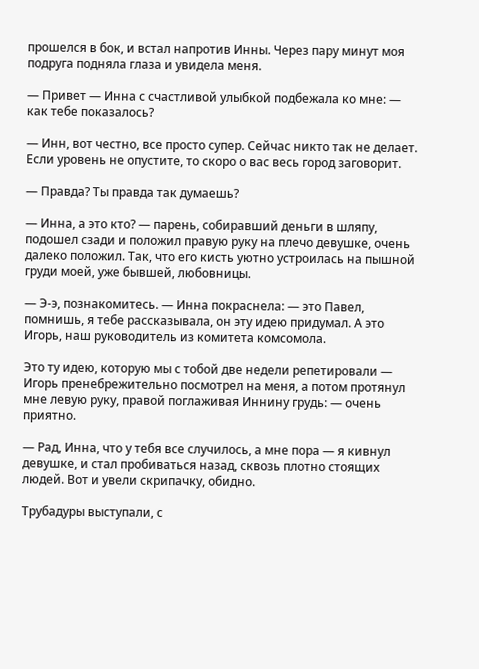прошелся в бок, и встал напротив Инны. Через пару минут моя подруга подняла глаза и увидела меня.

— Привет — Инна с счастливой улыбкой подбежала ко мне: — как тебе показалось?

— Инн, вот честно, все просто супер. Сейчас никто так не делает. Если уровень не опустите, то скоро о вас весь город заговорит.

— Правда? Ты правда так думаешь?

— Инна, а это кто? — парень, собиравший деньги в шляпу, подошел сзади и положил правую руку на плечо девушке, очень далеко положил. Так, что его кисть уютно устроилась на пышной груди моей, уже бывшей, любовницы.

— Э-э, познакомитесь. — Инна покраснела: — это Павел, помнишь, я тебе рассказывала, он эту идею придумал. А это Игорь, наш руководитель из комитета комсомола.

Это ту идею, которую мы с тобой две недели репетировали — Игорь пренебрежительно посмотрел на меня, а потом протянул мне левую руку, правой поглаживая Иннину грудь: — очень приятно.

— Рад, Инна, что у тебя все случилось, а мне пора — я кивнул девушке, и стал пробиваться назад, сквозь плотно стоящих людей. Вот и увели скрипачку, обидно.

Трубадуры выступали, с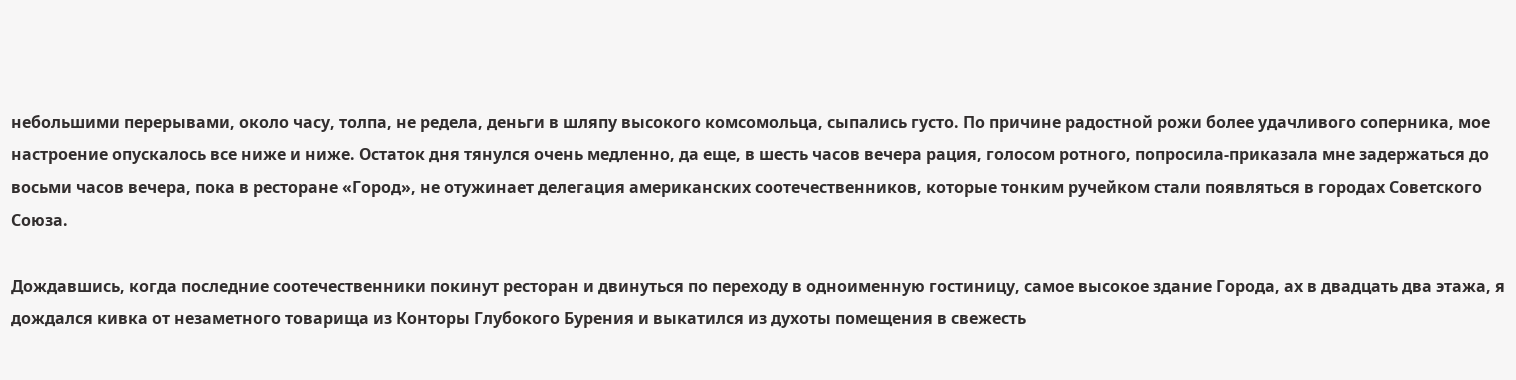небольшими перерывами, около часу, толпа, не редела, деньги в шляпу высокого комсомольца, сыпались густо. По причине радостной рожи более удачливого соперника, мое настроение опускалось все ниже и ниже. Остаток дня тянулся очень медленно, да еще, в шесть часов вечера рация, голосом ротного, попросила-приказала мне задержаться до восьми часов вечера, пока в ресторане «Город», не отужинает делегация американских соотечественников, которые тонким ручейком стали появляться в городах Советского Союза.

Дождавшись, когда последние соотечественники покинут ресторан и двинуться по переходу в одноименную гостиницу, самое высокое здание Города, ах в двадцать два этажа, я дождался кивка от незаметного товарища из Конторы Глубокого Бурения и выкатился из духоты помещения в свежесть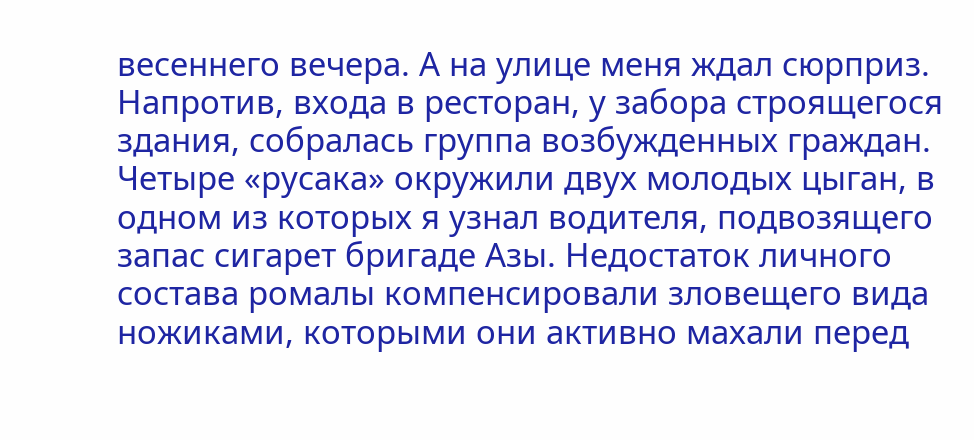весеннего вечера. А на улице меня ждал сюрприз. Напротив, входа в ресторан, у забора строящегося здания, собралась группа возбужденных граждан. Четыре «русака» окружили двух молодых цыган, в одном из которых я узнал водителя, подвозящего запас сигарет бригаде Азы. Недостаток личного состава ромалы компенсировали зловещего вида ножиками, которыми они активно махали перед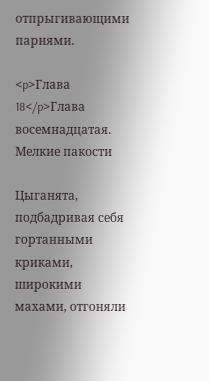отпрыгивающими парнями.

<p>Глава 18</p>Глава восемнадцатая. Мелкие пакости

Цыганята, подбадривая себя гортанными криками, широкими махами, отгоняли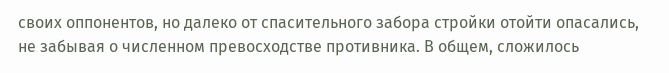своих оппонентов, но далеко от спасительного забора стройки отойти опасались, не забывая о численном превосходстве противника. В общем, сложилось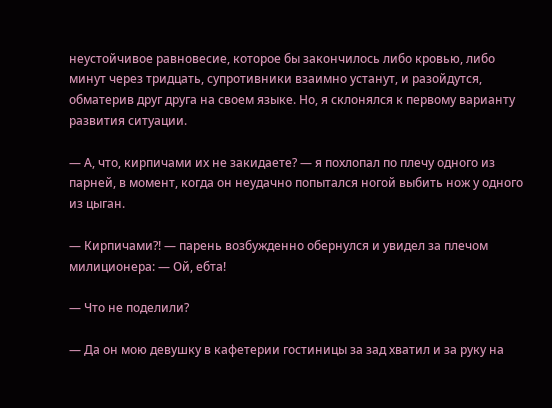неустойчивое равновесие, которое бы закончилось либо кровью, либо минут через тридцать, супротивники взаимно устанут, и разойдутся, обматерив друг друга на своем языке. Но, я склонялся к первому варианту развития ситуации.

— А, что, кирпичами их не закидаете? — я похлопал по плечу одного из парней, в момент, когда он неудачно попытался ногой выбить нож у одного из цыган.

— Кирпичами?! — парень возбужденно обернулся и увидел за плечом милиционера: — Ой, ебта!

— Что не поделили?

— Да он мою девушку в кафетерии гостиницы за зад хватил и за руку на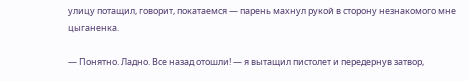улицу потащил, говорит, покатаемся — парень махнул рукой в сторону незнакомого мне цыганенка.

— Понятно. Ладно. Все назад отошли! — я вытащил пистолет и передернув затвор,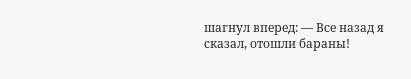шагнул вперед: — Все назад я сказал, отошли бараны!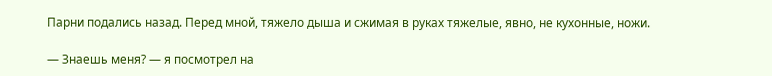Парни подались назад. Перед мной, тяжело дыша и сжимая в руках тяжелые, явно, не кухонные, ножи.

— Знаешь меня? — я посмотрел на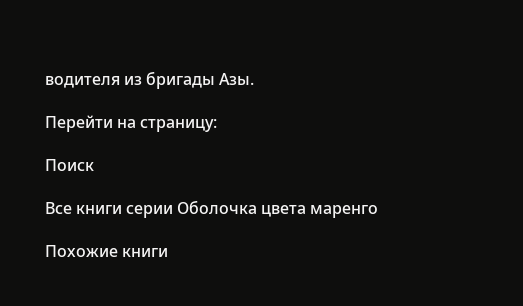водителя из бригады Азы.

Перейти на страницу:

Поиск

Все книги серии Оболочка цвета маренго

Похожие книги